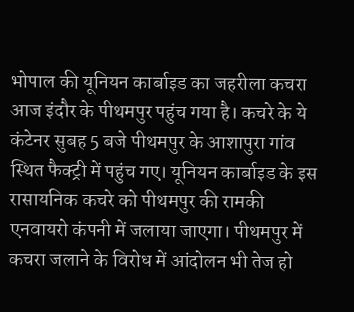भोपाल की यूनियन कार्बाइड का जहरीला कचरा आज इंदौर के पीथमपुर पहुंच गया है। कचरे के ये कंटेनर सुबह 5 बजे पीथमपुर के आशापुरा गांव स्थित फैक्ट्री में पहुंच गए। यूनियन कार्बाइड के इस रासायनिक कचरे को पीथमपुर की रामकी एनवायरो कंपनी में जलाया जाएगा। पीथमपुर में कचरा जलाने के विरोध में आंदोलन भी तेज हो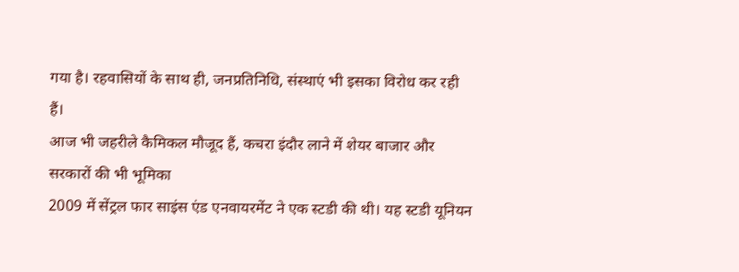गया है। रहवासियों के साथ ही, जनप्रतिनिधि, संस्थाएं भी इसका विरोध कर रही हैं।
आज भी जहरीले कैमिकल मौजूद हैं, कचरा इंदौर लाने में शेयर बाजार और सरकारों की भी भूमिका
2009 में सेंट्रल फार साइंस एंड एनवायरमेंट ने एक स्टडी की थी। यह स्टडी यूनियन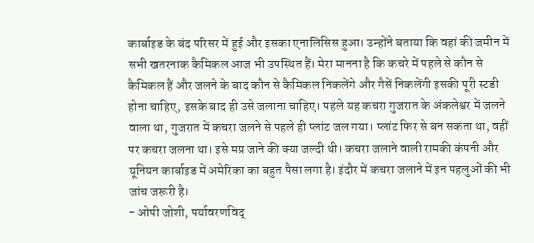कार्बाइड के बंद परिसर में हुई और इसका एनालिसिस हुआ। उन्होंने बताया कि वहां की जमीन में सभी खतरनाक कैमिकल आज भी उपस्थित हैं। मेरा मानना है कि कचरे में पहले से कौन से कैमिकल हैं और जलने के बाद कौन से कैमिकल निकलेंगे और गैसें निकलेंगी इसकी पूरी स्टडी होना चाहिए, इसके बाद ही उसे जलाना चाहिए। पहले यह कचरा गुजरात के अंकलेश्वर में जलने वाला था, गुजरात में कचरा जलने से पहले ही प्लांट जल गया। प्लांट फिर से बन सकता था, वहीं पर कचरा जलना था। इसे मप्र जाने की क्या जल्दी थी। कचरा जलाने वाली रामकी कंपनी और यूनियन कार्बाइड में अमेरिका का बहुत पैसा लगा है। इंदौर में कचरा जलाने में इन पहलुओं की भी जांच जरूरी है।
- ओपी जोशी, पर्यावरणविद्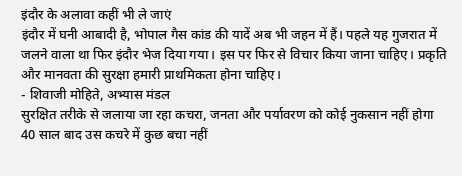इंदौर के अलावा कहीं भी ले जाएं
इंदौर में घनी आबादी है, भोपाल गैस कांड की यादें अब भी जहन में हैं। पहले यह गुजरात में जलने वाला था फिर इंदौर भेज दिया गया। इस पर फिर से विचार किया जाना चाहिए। प्रकृति और मानवता की सुरक्षा हमारी प्राथमिकता होना चाहिए।
- शिवाजी मोहिते, अभ्यास मंडल
सुरक्षित तरीके से जलाया जा रहा कचरा, जनता और पर्यावरण को कोई नुकसान नहीं होगा
40 साल बाद उस कचरे में कुछ बचा नहीं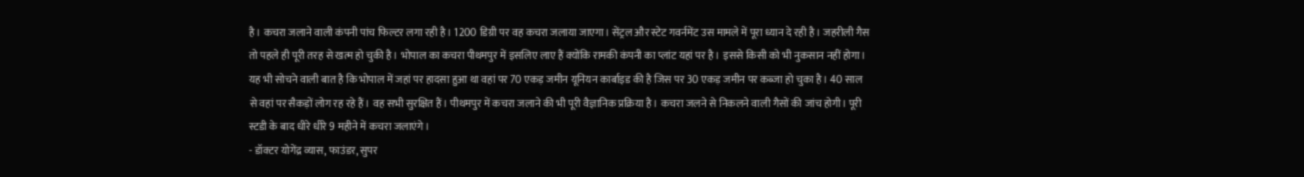है। कचरा जलाने वाली कंपनी पांच फिल्टर लगा रही है। 1200 डिग्री पर वह कचरा जलाया जाएगा। सेंट्रल और स्टेट गवर्नमेंट उस मामले में पूरा ध्यान दे रही है। जहरीली गैस तो पहले ही पूरी तरह से खत्म हो चुकी है। भोपाल का कचरा पीथमपुर में इसलिए लाए हैं क्योंकि रामकी कंपनी का प्लांट यहां पर है। इससे किसी को भी नुकसान नहीं होगा। यह भी सोचने वाली बात है कि भोपाल में जहां पर हादसा हुआ था वहां पर 70 एकड़ जमीन यूनियन कार्बाइड की है जिस पर 30 एकड़ जमीन पर कब्जा हो चुका है। 40 साल से वहां पर सैकड़ों लोग रह रहे हैं। वह सभी सुरक्षित हैं। पीथमपुर में कचरा जलाने की भी पूरी वैज्ञानिक प्रक्रिया है। कचरा जलने से निकलने वाली गैसों की जांच होगी। पूरी स्टडी के बाद धीरे धीरे 9 महीने में कचरा जलाएंगे।
- डॉक्टर योगेंद्र व्यास, फाउंडर, सुपर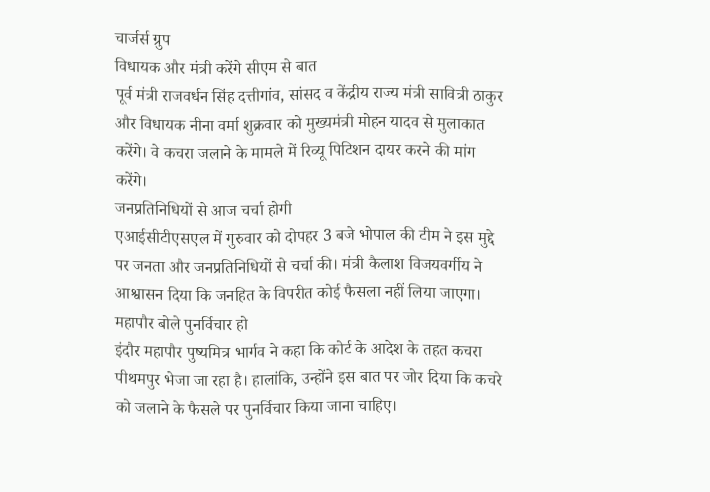चार्जर्स ग्रुप
विधायक और मंत्री करेंगे सीएम से बात
पूर्व मंत्री राजवर्धन सिंह दत्तीगांव, सांसद व केंद्रीय राज्य मंत्री सावित्री ठाकुर और विधायक नीना वर्मा शुक्रवार को मुख्यमंत्री मोहन यादव से मुलाकात करेंगे। वे कचरा जलाने के मामले में रिव्यू पिटिशन दायर करने की मांग करेंगे।
जनप्रतिनिधियों से आज चर्चा होगी
एआईसीटीएसएल में गुरुवार को दोपहर 3 बजे भोपाल की टीम ने इस मुद्दे पर जनता और जनप्रतिनिधियों से चर्चा की। मंत्री कैलाश विजयवर्गीय ने आश्वासन दिया कि जनहित के विपरीत कोई फैसला नहीं लिया जाएगा।
महापौर बोले पुनर्विचार हो
इंदौर महापौर पुष्यमित्र भार्गव ने कहा कि कोर्ट के आदेश के तहत कचरा पीथमपुर भेजा जा रहा है। हालांकि, उन्होंने इस बात पर जोर दिया कि कचरे को जलाने के फैसले पर पुनर्विचार किया जाना चाहिए।